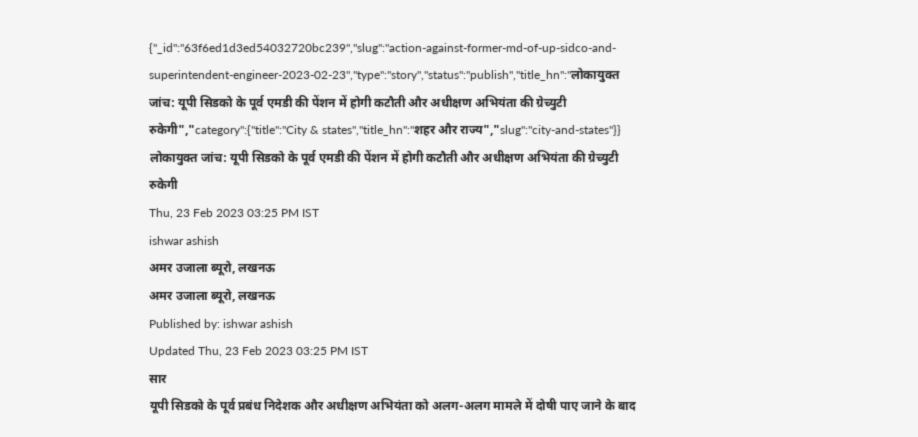{"_id":"63f6ed1d3ed54032720bc239","slug":"action-against-former-md-of-up-sidco-and-superintendent-engineer-2023-02-23","type":"story","status":"publish","title_hn":"लोकायुक्त जांच: यूपी सिडको के पूर्व एमडी की पेंशन में होगी कटौती और अधीक्षण अभियंता की ग्रेच्युटी रुकेगी","category":{"title":"City & states","title_hn":"शहर और राज्य","slug":"city-and-states"}}
लोकायुक्त जांच: यूपी सिडको के पूर्व एमडी की पेंशन में होगी कटौती और अधीक्षण अभियंता की ग्रेच्युटी रुकेगी
Thu, 23 Feb 2023 03:25 PM IST
ishwar ashish
अमर उजाला ब्यूरो, लखनऊ
अमर उजाला ब्यूरो, लखनऊ
Published by: ishwar ashish
Updated Thu, 23 Feb 2023 03:25 PM IST
सार
यूपी सिडको के पूर्व प्रबंध निदेशक और अधीक्षण अभियंता को अलग-अलग मामले में दोषी पाए जाने के बाद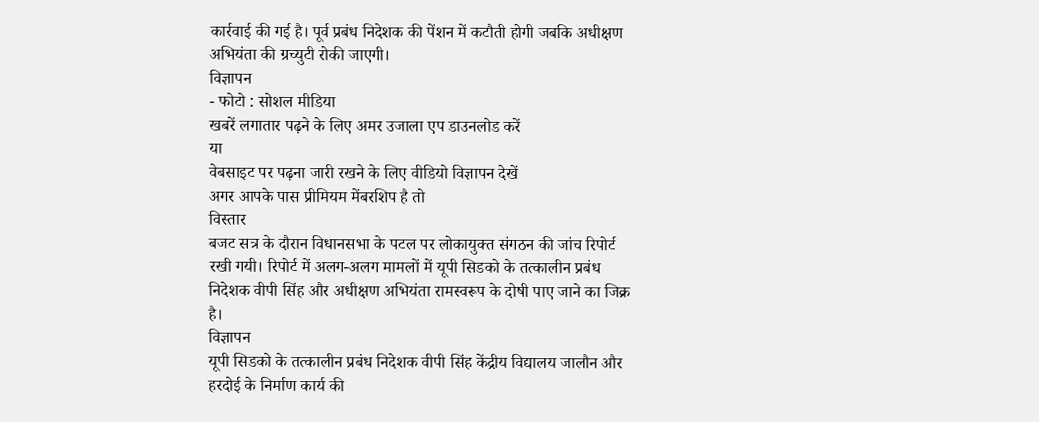कार्रवाई की गई है। पूर्व प्रबंध निदेशक की पेंशन में कटौती होगी जबकि अधीक्षण अभियंता की ग्रच्युटी रोकी जाएगी।
विज्ञापन
- फोटो : सोशल मीडिया
खबरें लगातार पढ़ने के लिए अमर उजाला एप डाउनलोड करें
या
वेबसाइट पर पढ़ना जारी रखने के लिए वीडियो विज्ञापन देखें
अगर आपके पास प्रीमियम मेंबरशिप है तो
विस्तार
बजट सत्र के दौरान विधानसभा के पटल पर लोकायुक्त संगठन की जांच रिपोर्ट रखी गयी। रिपोर्ट में अलग-अलग मामलों में यूपी सिडको के तत्कालीन प्रबंध निदेशक वीपी सिंह और अधीक्षण अभियंता रामस्वरूप के दोषी पाए जाने का जिक्र है।
विज्ञापन
यूपी सिडको के तत्कालीन प्रबंध निदेशक वीपी सिंह केंद्रीय विद्यालय जालौन और हरदोई के निर्माण कार्य की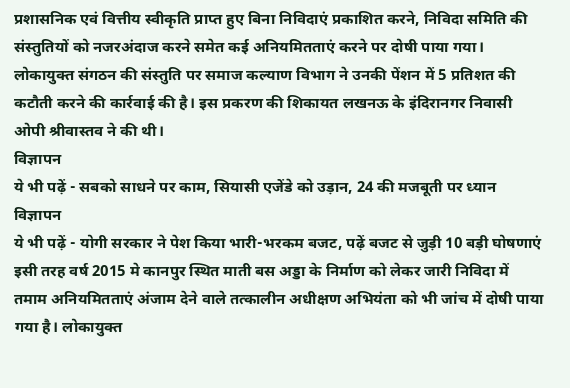प्रशासनिक एवं वित्तीय स्वीकृति प्राप्त हुए बिना निविदाएं प्रकाशित करने, निविदा समिति की संस्तुतियों को नजरअंदाज करने समेत कई अनियमितताएं करने पर दोषी पाया गया। लोकायुक्त संगठन की संस्तुति पर समाज कल्याण विभाग ने उनकी पेंशन में 5 प्रतिशत की कटौती करने की कार्रवाई की है। इस प्रकरण की शिकायत लखनऊ के इंदिरानगर निवासी ओपी श्रीवास्तव ने की थी।
विज्ञापन
ये भी पढ़ें - सबको साधने पर काम, सियासी एजेंडे को उड़ान, 24 की मजबूती पर ध्यान
विज्ञापन
ये भी पढ़ें - योगी सरकार ने पेश किया भारी-भरकम बजट, पढ़ें बजट से जुड़ी 10 बड़ी घोषणाएं
इसी तरह वर्ष 2015 मे कानपुर स्थित माती बस अड्डा के निर्माण को लेकर जारी निविदा में तमाम अनियमितताएं अंजाम देने वाले तत्कालीन अधीक्षण अभियंता को भी जांच में दोषी पाया गया है। लोकायुक्त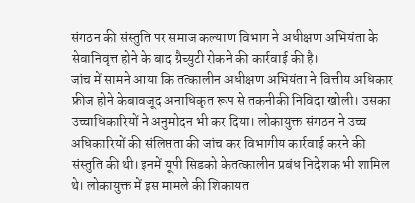संगठन की संस्तुति पर समाज कल्याण विभाग ने अधीक्षण अभियंता के सेवानिवृत्त होने के बाद ग्रैच्युटी रोकने की कार्रवाई की है।
जांच में सामने आया कि तत्कालीन अधीक्षण अभियंता ने वित्तीय अधिकार फ्रीज होने केबावजूद अनाधिकृत रूप से तकनीकी निविदा खोली। उसका उच्चाधिकारियों ने अनुमोदन भी कर दिया। लोकायुक्त संगठन ने उच्च अधिकारियों की संलिप्तता की जांच कर विभागीय कार्रवाई करने की संस्तुति की थी। इनमें यूपी सिडको केतत्कालीन प्रबंध निदेशक भी शामिल थे। लोकायुक्त में इस मामले की शिकायत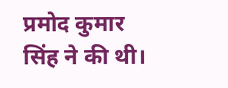प्रमोद कुमार सिंह ने की थी।